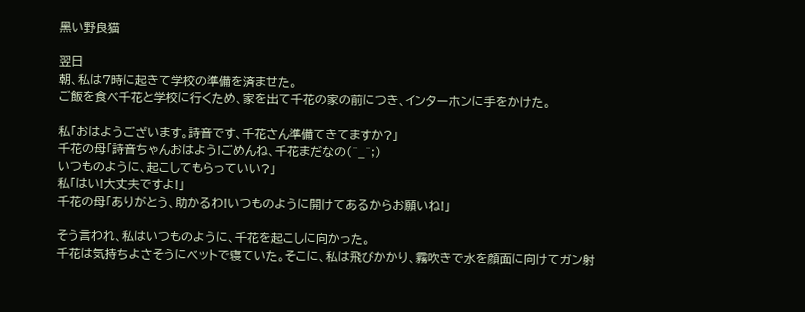黑い野良猫

翌日
朝、私は7時に起きて学校の準備を済ませた。
ご飯を食べ千花と学校に行くため、家を出て千花の家の前につき、インターホンに手をかけた。

私「おはようございます。詩音です、千花さん準備てきてますか?」
千花の母「詩音ちゃんおはよう!ごめんね、千花まだなの(^_^;)
いつものように、起こしてもらっていい?」
私「はい!大丈夫ですよ!」
千花の母「ありがとう、助かるわ!いつものように開けてあるからお願いね!」

そう言われ、私はいつものように、千花を起こしに向かった。
千花は気持ちよさそうにベットで寝ていた。そこに、私は飛びかかり、霧吹きで水を顔面に向けてガン射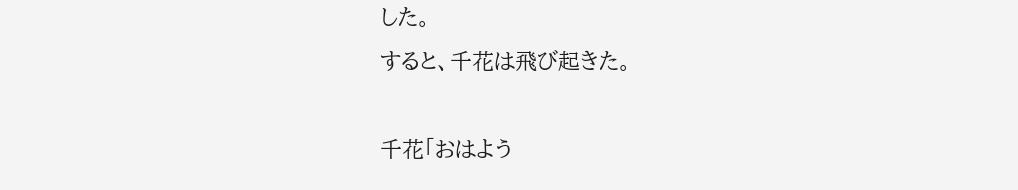した。
すると、千花は飛び起きた。

千花「おはよう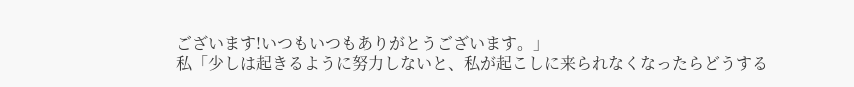ございます!いつもいつもありがとうございます。」
私「少しは起きるように努力しないと、私が起こしに来られなくなったらどうする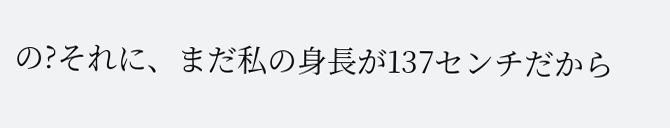の?それに、まだ私の身長が137センチだから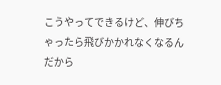こうやってできるけど、伸びちゃったら飛びかかれなくなるんだから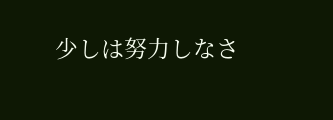少しは努力しなさ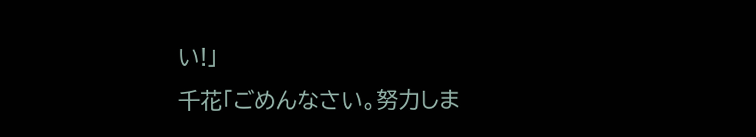い!」
千花「ごめんなさい。努力しま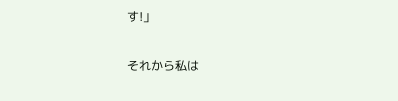す!」

それから私は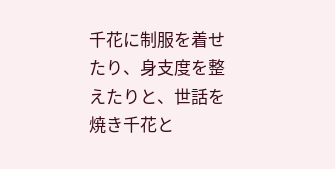千花に制服を着せたり、身支度を整えたりと、世話を焼き千花と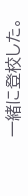一緒に登校した。